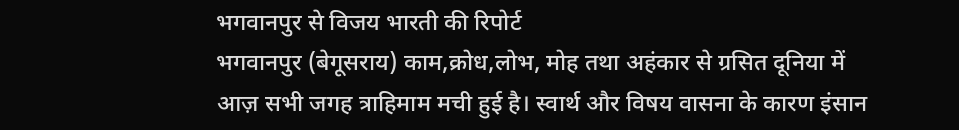भगवानपुर से विजय भारती की रिपोर्ट
भगवानपुर (बेगूसराय) काम,क्रोध,लोभ, मोह तथा अहंकार से ग्रसित दूनिया में आज़ सभी जगह त्राहिमाम मची हुई है। स्वार्थ और विषय वासना के कारण इंसान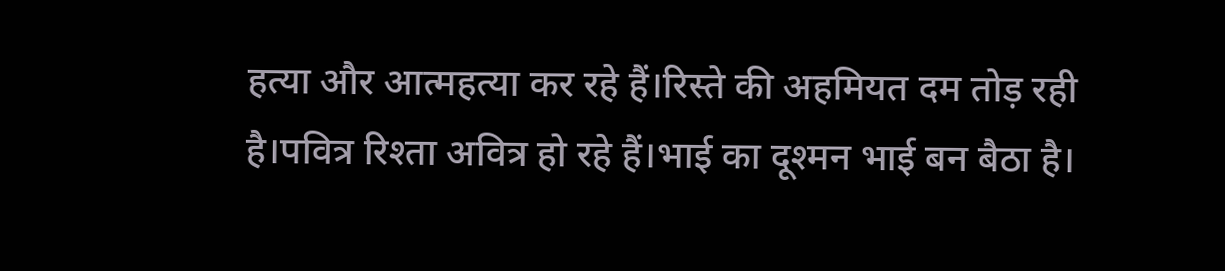हत्या और आत्महत्या कर रहे हैं।रिस्ते की अहमियत दम तोड़ रही है।पवित्र रिश्ता अवित्र हो रहे हैं।भाई का दूश्मन भाई बन बैठा है।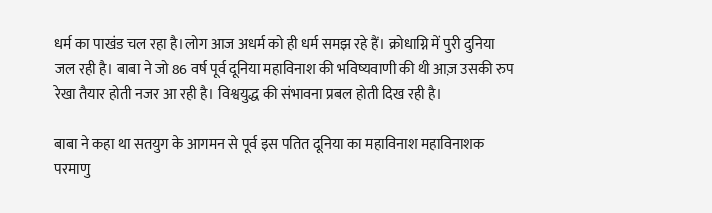धर्म का पाखंड चल रहा है।लोग आज अधर्म को ही धर्म समझ रहे हैं। क्रोधाग्नि में पुरी दुनिया जल रही है। बाबा ने जो 86 वर्ष पूर्व दूनिया महाविनाश की भविष्यवाणी की थी आज़ उसकी रुप रेखा तैयार होती नजर आ रही है। विश्वयुद्ध की संभावना प्रबल होती दिख रही है।

बाबा ने कहा था सतयुग के आगमन से पूर्व इस पतित दूनिया का महाविनाश महाविनाशक परमाणु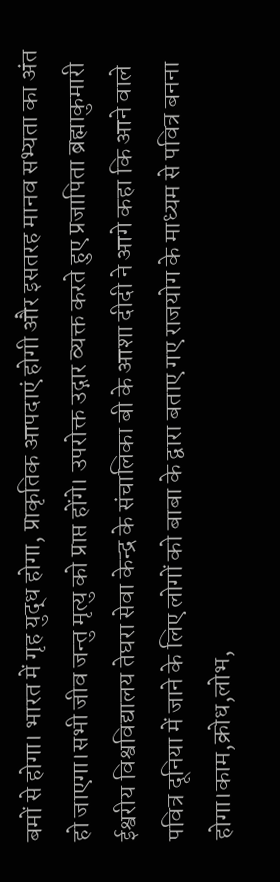बमों से होगा। भारत में गृह युद्ध होगा, प्राकृतिक आपदाएं होगी और इसतरह मानव सभ्यता का अंत हो जाएगा।सभी जीव जन्तु मृत्यु को प्राप्त होंगे। उपरोक्त उद्गार व्यक्त करते हुए प्रजापिता ब्रह्माकुमारी ईश्वरीय विश्वविद्यालय तेघरा सेवा केन्द्र के संचालिका बी के आशा दीदी ने आगे कहा कि आने वाले पवित्र दूनिया में जाने के लिए लोगों को बाबा के द्वारा बताए गए राजयोग के माध्यम से पवित्र बनना होगा।काम,क्रोध,लोभ,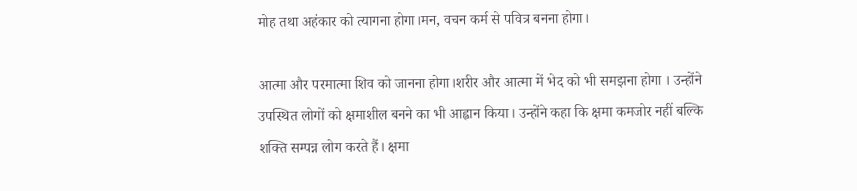मोह तथा अहंकार को त्यागना होगा।मन, वचन कर्म से पवित्र बनना होगा।

आत्मा और परमात्मा शिव को जानना होगा।शरीर और आत्मा में भेद को भी समझना होगा । उन्होंने उपस्थित लोगों को क्षमाशील बनने का भी आह्वान किया। उन्होंने कहा कि क्षमा कमजोर नहीं बल्कि शक्ति सम्पन्न लोग करते हैं। क्षमा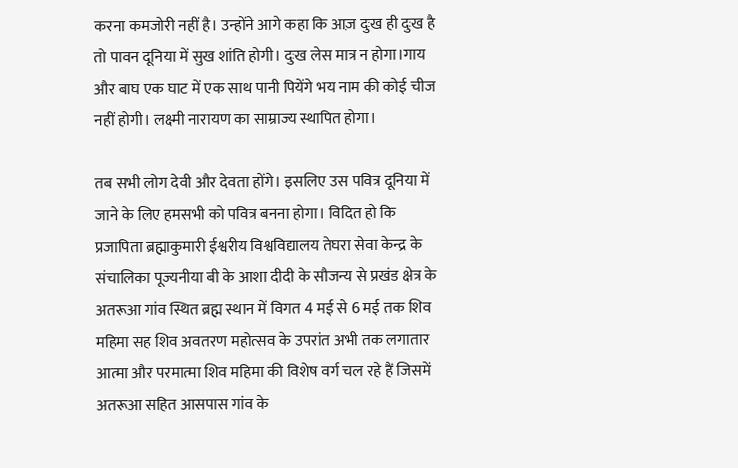करना कमजोरी नहीं है। उन्होंने आगे कहा कि आज़ दुःख ही दुःख है तो पावन दूनिया में सुख शांति होगी। दुःख लेस मात्र न होगा।गाय और बाघ एक घाट में एक साथ पानी पियेंगे भय नाम की कोई चीज नहीं होगी। लक्ष्मी नारायण का साम्राज्य स्थापित होगा।

तब सभी लोग देवी और देवता होंगे। इसलिए उस पवित्र दूनिया में जाने के लिए हमसभी को पवित्र बनना होगा। विदित हो कि प्रजापिता ब्रह्माकुमारी ईश्वरीय विश्वविद्यालय तेघरा सेवा केन्द्र के संचालिका पूज्यनीया बी के आशा दीदी के सौजन्य से प्रखंड क्षेत्र के अतरूआ गांव स्थित ब्रह्म स्थान में विगत 4 मई से 6 मई तक शिव महिमा सह शिव अवतरण महोत्सव के उपरांत अभी तक लगातार आत्मा और परमात्मा शिव महिमा की विशेष वर्ग चल रहे हैं जिसमें अतरूआ सहित आसपास गांव के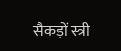सैकड़ों स्त्री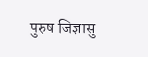पुरुष जिज्ञासु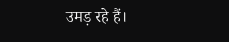उमड़ रहे हैं।